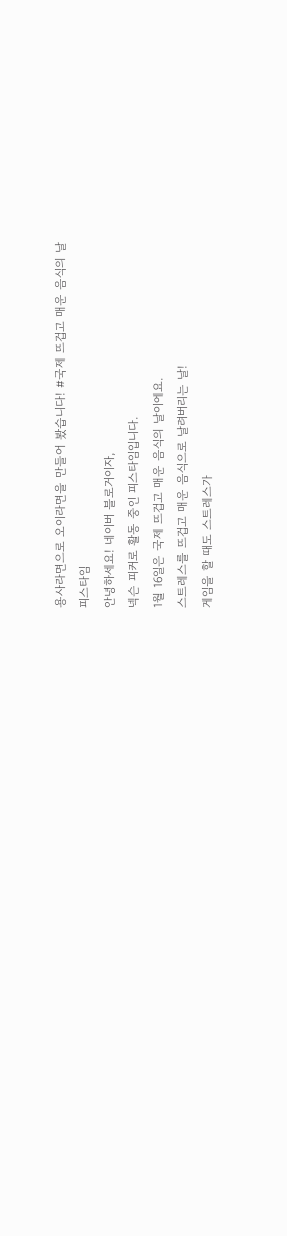용사라면으로 오이라면을 만들어 봤습니다! #국제 뜨겁고 매운 음식의 날
피스타임
안녕하세요! 네이버 블로거이자,
넥슨 피커로 활동 중인 피스타임입니다.
1월 16일은 국제 뜨겁고 매운 음식의 날이에요.
스트레스를 뜨겁고 매운 음식으로 날려버리는 날!
게임을 할 때도 스트레스가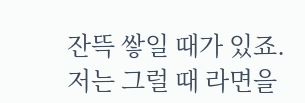잔뜩 쌓일 때가 있죠.
저는 그럴 때 라면을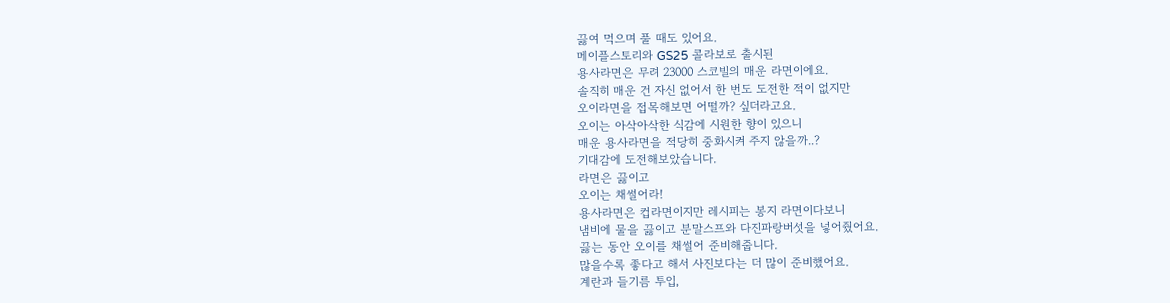끓여 먹으며 풀 때도 있어요.
메이플스토리와 GS25 콜라보로 출시된
용사라면은 무려 23000 스코빌의 매운 라면이에요.
솔직히 매운 건 자신 없어서 한 번도 도전한 적이 없지만
오이라면을 접목해보면 어떨까? 싶더라고요.
오이는 아삭아삭한 식감에 시원한 향이 있으니
매운 용사라면을 적당히 중화시켜 주지 않을까..?
기대감에 도전해보았습니다.
라면은 끓이고
오이는 채썰어라!
용사라면은 컵라면이지만 레시피는 봉지 라면이다보니
냄비에 물을 끓이고 분말스프와 다진파랑버섯을 넣어줬어요.
끓는 동안 오이를 채썰어 준비해줍니다.
많을수록 좋다고 해서 사진보다는 더 많이 준비했어요.
계란과 들기름 투입,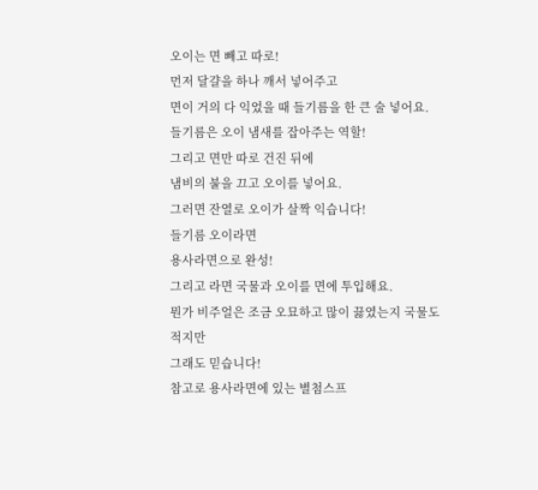오이는 면 빼고 따로!
먼저 달걀을 하나 깨서 넣어주고
면이 거의 다 익었을 때 들기름을 한 큰 술 넣어요.
들기름은 오이 냄새를 잡아주는 역할!
그리고 면만 따로 건진 뒤에
냄비의 불을 끄고 오이를 넣어요.
그러면 잔열로 오이가 살짝 익습니다!
들기름 오이라면
용사라면으로 완성!
그리고 라면 국물과 오이를 면에 투입해요.
뭔가 비주얼은 조금 오묘하고 많이 끓였는지 국물도 적지만
그래도 믿습니다!
참고로 용사라면에 있는 별첨스프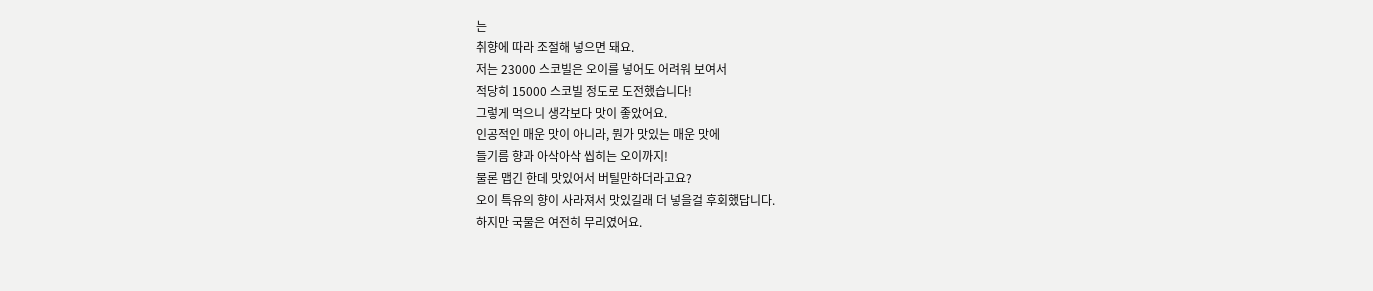는
취향에 따라 조절해 넣으면 돼요.
저는 23000 스코빌은 오이를 넣어도 어려워 보여서
적당히 15000 스코빌 정도로 도전했습니다!
그렇게 먹으니 생각보다 맛이 좋았어요.
인공적인 매운 맛이 아니라, 뭔가 맛있는 매운 맛에
들기름 향과 아삭아삭 씹히는 오이까지!
물론 맵긴 한데 맛있어서 버틸만하더라고요?
오이 특유의 향이 사라져서 맛있길래 더 넣을걸 후회했답니다.
하지만 국물은 여전히 무리였어요.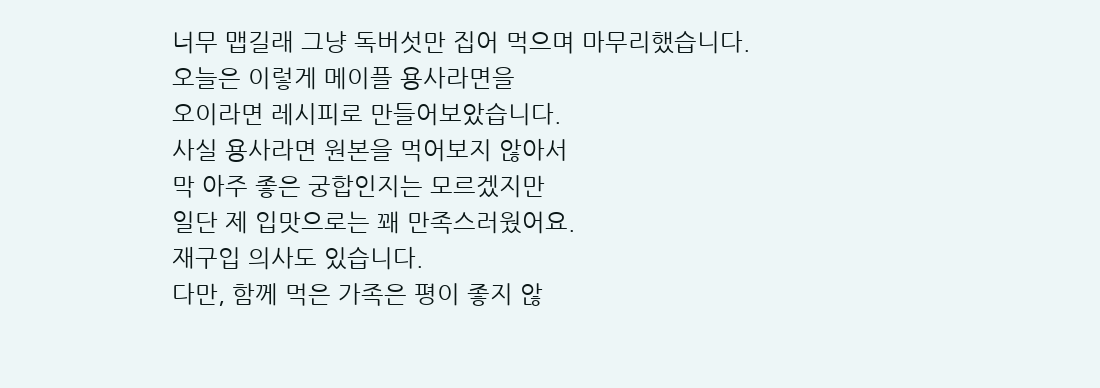너무 맵길래 그냥 독버섯만 집어 먹으며 마무리했습니다.
오늘은 이렇게 메이플 용사라면을
오이라면 레시피로 만들어보았습니다.
사실 용사라면 원본을 먹어보지 않아서
막 아주 좋은 궁합인지는 모르겠지만
일단 제 입맛으로는 꽤 만족스러웠어요.
재구입 의사도 있습니다.
다만, 함께 먹은 가족은 평이 좋지 않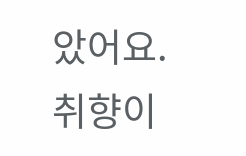았어요.
취향이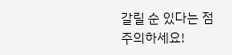갈릴 순 있다는 점 주의하세요!